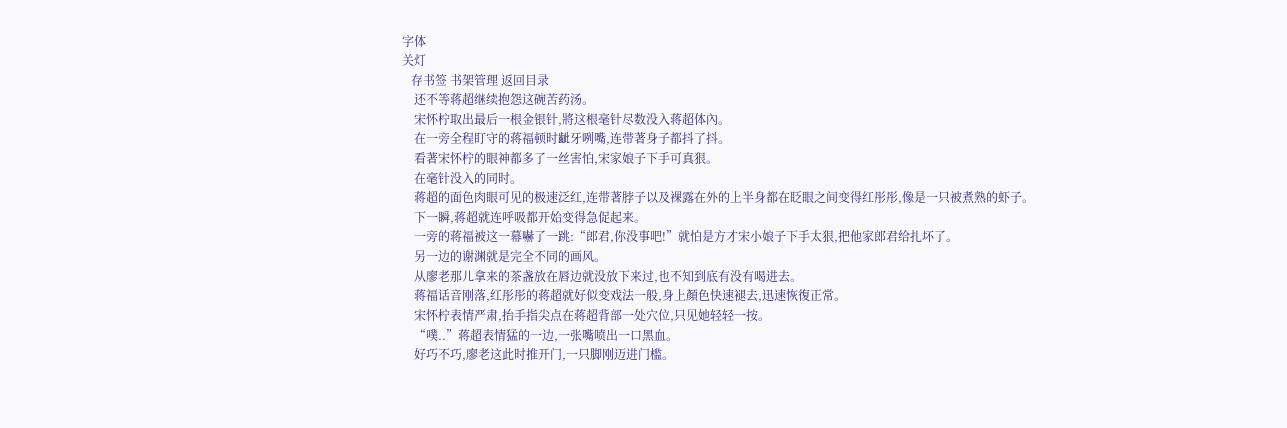字体
关灯
   存书签 书架管理 返回目录
    还不等蒋超继续抱怨这碗苦药汤。
    宋怀柠取出最后一根金银针,將这根毫针尽数没入蒋超体內。
    在一旁全程盯守的蒋福顿时齜牙咧嘴,连带著身子都抖了抖。
    看著宋怀柠的眼神都多了一丝害怕,宋家娘子下手可真狠。
    在毫针没入的同时。
    蒋超的面色肉眼可见的极速泛红,连带著脖子以及裸露在外的上半身都在眨眼之间变得红彤彤,像是一只被煮熟的虾子。
    下一瞬,蒋超就连呼吸都开始变得急促起来。
    一旁的蒋福被这一幕嚇了一跳:“郎君,你没事吧!”就怕是方才宋小娘子下手太狠,把他家郎君给扎坏了。
    另一边的谢渊就是完全不同的画风。
    从廖老那儿拿来的茶盏放在唇边就没放下来过,也不知到底有没有喝进去。
    蒋福话音刚落,红彤彤的蒋超就好似变戏法一般,身上顏色快速褪去,迅速恢復正常。
    宋怀柠表情严肃,抬手指尖点在蒋超背部一处穴位,只见她轻轻一按。
    “噗..”蒋超表情猛的一边,一张嘴喷出一口黑血。
    好巧不巧,廖老这此时推开门,一只脚刚迈进门槛。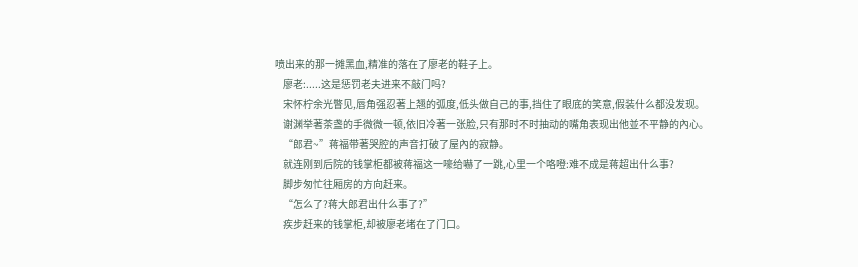喷出来的那一摊黑血,精准的落在了廖老的鞋子上。
    廖老:.....这是惩罚老夫进来不敲门吗?
    宋怀柠余光瞥见,唇角强忍著上翘的弧度,低头做自己的事,挡住了眼底的笑意,假装什么都没发现。
    谢渊举著茶盏的手微微一顿,依旧冷著一张脸,只有那时不时抽动的嘴角表现出他並不平静的內心。
    “郎君~”蒋福带著哭腔的声音打破了屋內的寂静。
    就连刚到后院的钱掌柜都被蒋福这一嚎给嚇了一跳,心里一个咯噔:难不成是蒋超出什么事?
    脚步匆忙往厢房的方向赶来。
    “怎么了?蒋大郎君出什么事了?”
    疾步赶来的钱掌柜,却被廖老堵在了门口。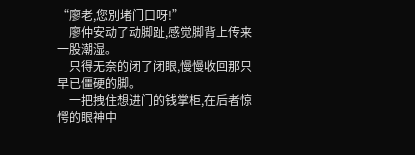“廖老,您別堵门口呀!”
    廖仲安动了动脚趾,感觉脚背上传来一股潮湿。
    只得无奈的闭了闭眼,慢慢收回那只早已僵硬的脚。
    一把拽住想进门的钱掌柜,在后者惊愕的眼神中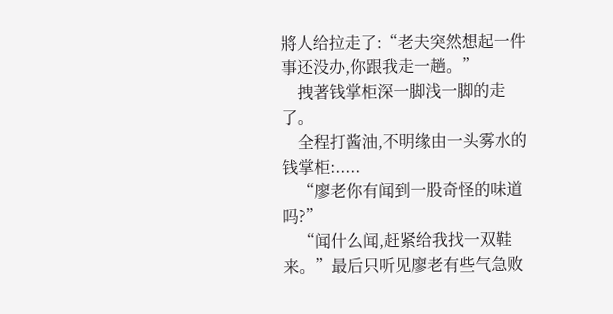將人给拉走了:“老夫突然想起一件事还没办,你跟我走一趟。”
    拽著钱掌柜深一脚浅一脚的走了。
    全程打酱油,不明缘由一头雾水的钱掌柜:.....
    “廖老你有闻到一股奇怪的味道吗?”
    “闻什么闻,赶紧给我找一双鞋来。”最后只听见廖老有些气急败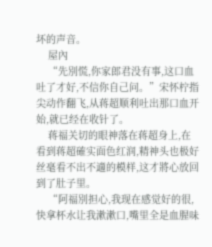坏的声音。
    屋內
    “先別慌,你家郎君没有事,这口血吐了才好,不信你自己问。”宋怀柠指尖动作翻飞,从蒋超顺利吐出那口血开始,就已经在收针了。
    蒋福关切的眼神落在蒋超身上,在看到蒋超確实面色红润,精神头也极好丝毫看不出不適的模样,这才將心放回到了肚子里。
    “阿福別担心,我现在感觉好的很,快拿杯水让我漱漱口,嘴里全是血腥味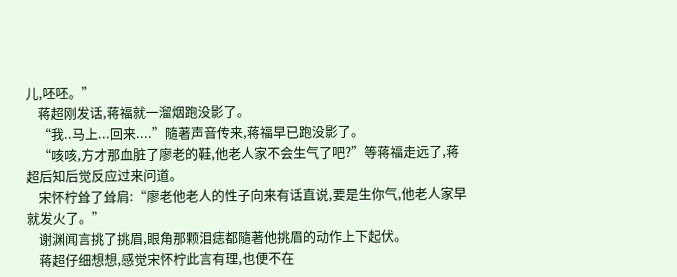儿,呸呸。”
    蒋超刚发话,蒋福就一溜烟跑没影了。
    “我..马上...回来....”隨著声音传来,蒋福早已跑没影了。
    “咳咳,方才那血脏了廖老的鞋,他老人家不会生气了吧?”等蒋福走远了,蒋超后知后觉反应过来问道。
    宋怀柠耸了耸肩:“廖老他老人的性子向来有话直说,要是生你气,他老人家早就发火了。”
    谢渊闻言挑了挑眉,眼角那颗泪痣都隨著他挑眉的动作上下起伏。
    蒋超仔细想想,感觉宋怀柠此言有理,也便不在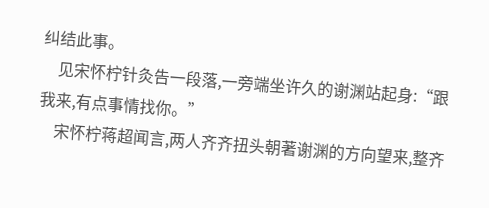纠结此事。
    见宋怀柠针灸告一段落,一旁端坐许久的谢渊站起身:“跟我来,有点事情找你。”
    宋怀柠蒋超闻言,两人齐齐扭头朝著谢渊的方向望来,整齐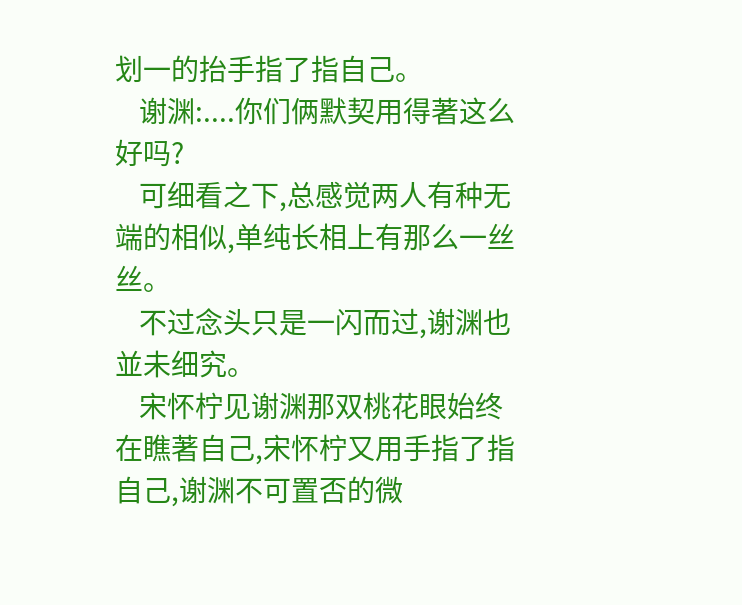划一的抬手指了指自己。
    谢渊:....你们俩默契用得著这么好吗?
    可细看之下,总感觉两人有种无端的相似,单纯长相上有那么一丝丝。
    不过念头只是一闪而过,谢渊也並未细究。
    宋怀柠见谢渊那双桃花眼始终在瞧著自己,宋怀柠又用手指了指自己,谢渊不可置否的微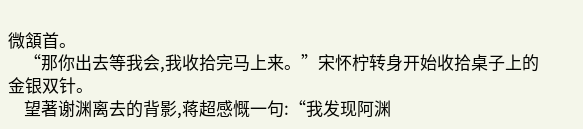微頷首。
    “那你出去等我会,我收拾完马上来。”宋怀柠转身开始收拾桌子上的金银双针。
    望著谢渊离去的背影,蒋超感慨一句:“我发现阿渊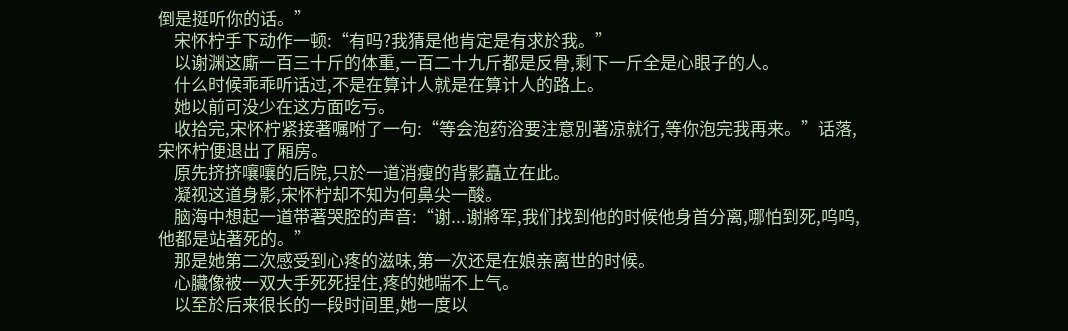倒是挺听你的话。”
    宋怀柠手下动作一顿:“有吗?我猜是他肯定是有求於我。”
    以谢渊这廝一百三十斤的体重,一百二十九斤都是反骨,剩下一斤全是心眼子的人。
    什么时候乖乖听话过,不是在算计人就是在算计人的路上。
    她以前可没少在这方面吃亏。
    收拾完,宋怀柠紧接著嘱咐了一句:“等会泡药浴要注意別著凉就行,等你泡完我再来。”话落,宋怀柠便退出了厢房。
    原先挤挤嚷嚷的后院,只於一道消瘦的背影矗立在此。
    凝视这道身影,宋怀柠却不知为何鼻尖一酸。
    脑海中想起一道带著哭腔的声音:“谢...谢將军,我们找到他的时候他身首分离,哪怕到死,呜呜,他都是站著死的。”
    那是她第二次感受到心疼的滋味,第一次还是在娘亲离世的时候。
    心臟像被一双大手死死捏住,疼的她喘不上气。
    以至於后来很长的一段时间里,她一度以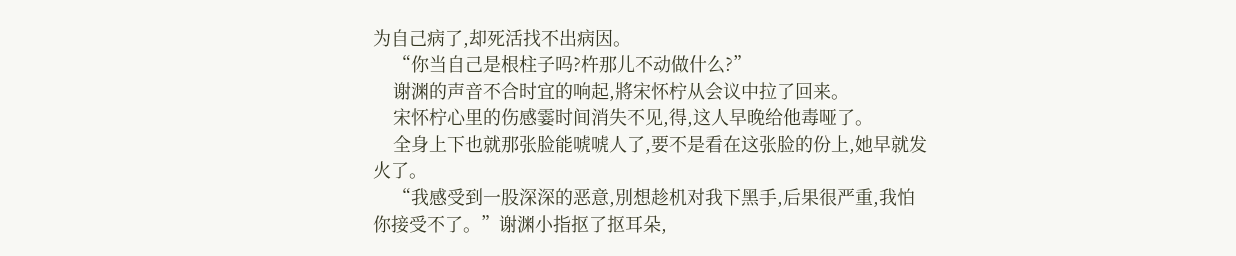为自己病了,却死活找不出病因。
    “你当自己是根柱子吗?杵那儿不动做什么?”
    谢渊的声音不合时宜的响起,將宋怀柠从会议中拉了回来。
    宋怀柠心里的伤感霎时间消失不见,得,这人早晚给他毒哑了。
    全身上下也就那张脸能唬唬人了,要不是看在这张脸的份上,她早就发火了。
    “我感受到一股深深的恶意,別想趁机对我下黑手,后果很严重,我怕你接受不了。”谢渊小指抠了抠耳朵,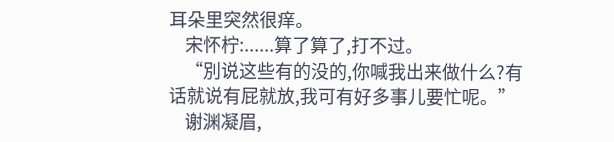耳朵里突然很痒。
    宋怀柠:......算了算了,打不过。
    “別说这些有的没的,你喊我出来做什么?有话就说有屁就放,我可有好多事儿要忙呢。”
    谢渊凝眉,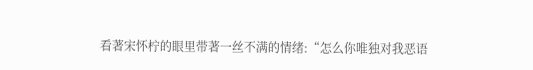看著宋怀柠的眼里带著一丝不满的情绪:“怎么你唯独对我恶语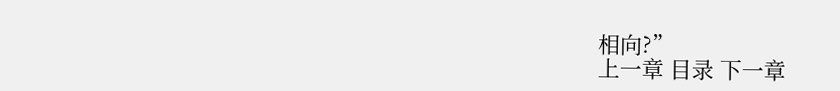相向?”
上一章 目录 下一章